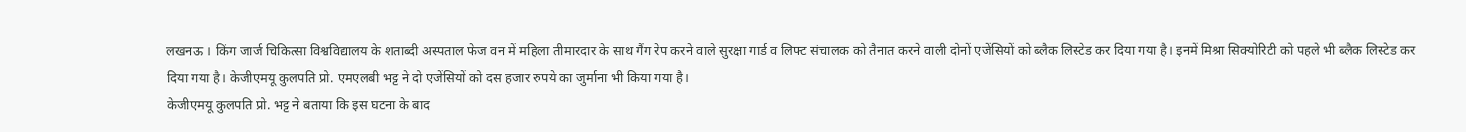लखनऊ । किंग जार्ज चिकित्सा विश्वविद्यालय के शताब्दी अस्पताल फेज वन में महिला तीमारदार के साथ गैंग रेप करने वाले सुरक्षा गार्ड व लिफ्ट संचालक को तैनात करने वाली दोनों एजेंसियों को ब्लैक लिस्टेड कर दिया गया है। इनमें मिश्रा सिक्योरिटी को पहले भी ब्लैक लिस्टेड कर दिया गया है। केजीएमयू कुलपति प्रो. एमएलबी भट्ट ने दो एजेंसियों को दस हजार रुपये का जुर्माना भी किया गया है।
केजीएमयू कुलपति प्रो. भट्ट ने बताया कि इस घटना के बाद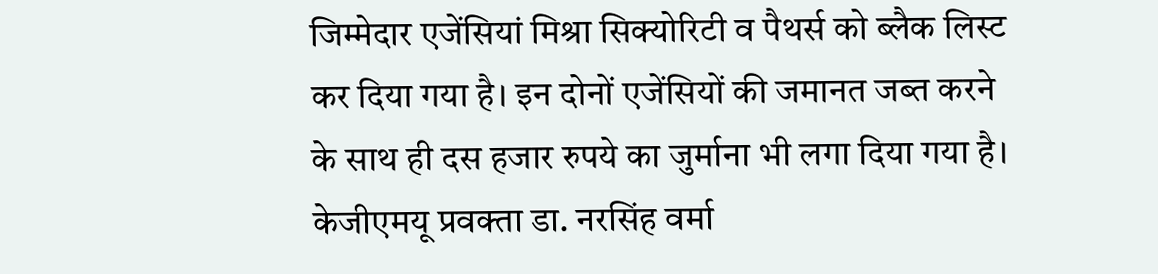जिम्मेदार एजेंसियां मिश्रा सिक्योरिटी व पैथर्स को ब्लैक लिस्ट कर दिया गया है। इन दोनों एजेंसियों की जमानत जब्त करने के साथ ही दस हजार रुपये का जुर्माना भी लगा दिया गया है। केजीएमयू प्रवक्ता डा. नरसिंह वर्मा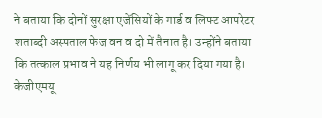ने बताया कि दोनों सुरक्षा एजेंसियों के गार्ड व लिफ्ट आपरेटर शताब्दी अस्पताल फेज वन व दो में तैनात है। उन्होंने बताया कि तत्काल प्रभाव ने यह निर्णय भी लागू कर दिया गया है।
केजीएमयू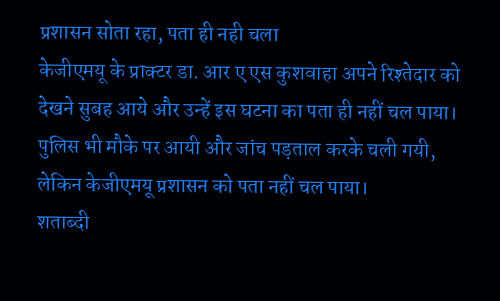प्रशासन सोता रहा, पता ही नही चला
केजीएमयू के प्राक्टर डा. आर ए एस कुशवाहा अपने रिश्तेदार को देखने सुबह आये और उन्हें इस घटना का पता ही नहीं चल पाया। पुलिस भी मौके पर आयी और जांच पड़ताल करके चली गयी, लेकिन केजीएमयू प्रशासन को पता नहीं चल पाया।
शताब्दी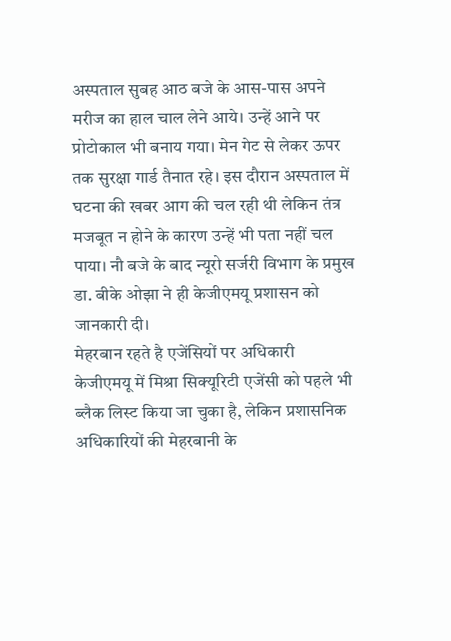अस्पताल सुबह आठ बजे के आस-पास अपने मरीज का हाल चाल लेने आये। उन्हें आने पर प्रोटोकाल भी बनाय गया। मेन गेट से लेकर ऊपर तक सुरक्षा गार्ड तैनात रहे। इस दौरान अस्पताल में घटना की खबर आग की चल रही थी लेकिन तंत्र मजबूत न होने के कारण उन्हें भी पता नहीं चल पाया। नौ बजे के बाद न्यूरो सर्जरी विभाग के प्रमुख डा. बीके ओझा ने ही केजीएमयू प्रशासन को जानकारी दी।
मेहरबान रहते है एजेंसियों पर अधिकारी
केजीएमयू में मिश्रा सिक्यूरिटी एजेंसी को पहले भी ब्लैक लिस्ट किया जा चुका है, लेकिन प्रशासनिक अधिकारियों की मेहरबानी के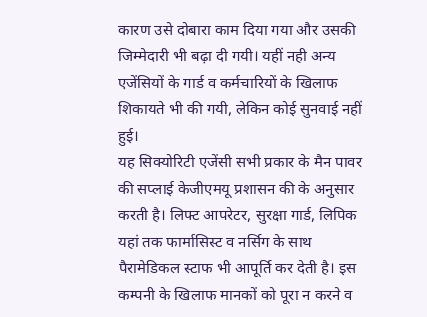कारण उसे दोबारा काम दिया गया और उसकी जिम्मेदारी भी बढ़ा दी गयी। यहीं नही अन्य एजेंसियों के गार्ड व कर्मचारियों के खिलाफ शिकायते भी की गयी, लेकिन कोई सुनवाई नहीं हुई।
यह सिक्योरिटी एजेंसी सभी प्रकार के मैन पावर की सप्लाई केजीएमयू प्रशासन की के अनुसार करती है। लिफ्ट आपरेटर, सुरक्षा गार्ड, लिपिक यहां तक फार्मासिस्ट व नर्सिग के साथ पैरामेडिकल स्टाफ भी आपूर्ति कर देती है। इस कम्पनी के खिलाफ मानकों को पूरा न करने व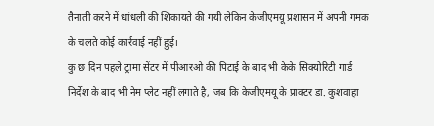तैनाती करने में धांधली की शिकायते की गयी लेकिन केजीएमयू प्रशासन में अपनी गमक के चलते कोई कार्रवाई नहीं हुई।
कु छ दिन पहले ट्रामा सेंटर में पीआरओ की पिटाई के बाद भी केके सिक्योरिटी गार्ड निर्देश के बाद भी नेम प्लेट नहीं लगाते है, जब कि केजीएमयू के प्राक्टर डा. कुशवाहा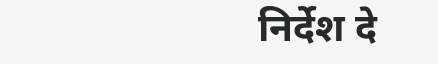निर्देश दे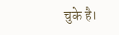चुके है।